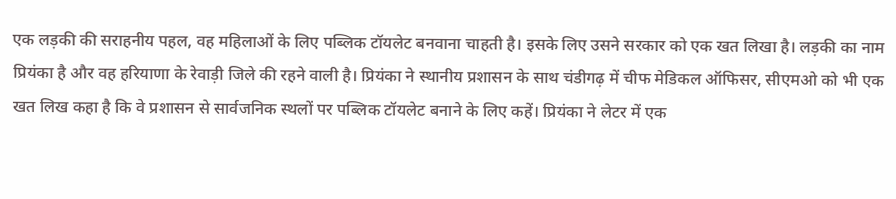एक लड़की की सराहनीय पहल, वह महिलाओं के लिए पब्लिक टॉयलेट बनवाना चाहती है। इसके लिए उसने सरकार को एक खत लिखा है। लड़की का नाम प्रियंका है और वह हरियाणा के रेवाड़ी जिले की रहने वाली है। प्रियंका ने स्थानीय प्रशासन के साथ चंडीगढ़ में चीफ मेडिकल ऑफिसर, सीएमओ को भी एक खत लिख कहा है कि वे प्रशासन से सार्वजनिक स्थलों पर पब्लिक टॉयलेट बनाने के लिए कहें। प्रियंका ने लेटर में एक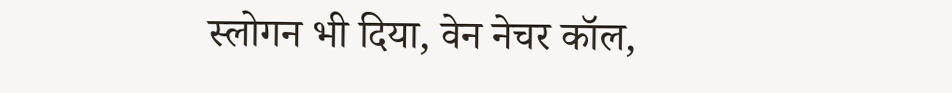स्लोगन भी दिया, वेन नेचर कॉल,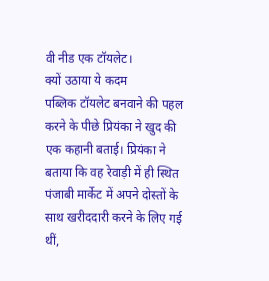वी नीड एक टॉयलेट।
क्यों उठाया ये कदम
पब्लिक टॉयलेट बनवाने की पहल करने के पीछे प्रियंका ने खुद की एक कहानी बताई। प्रियंका ने बताया कि वह रेवाड़ी में ही स्थित पंजाबी मार्केट में अपने दोस्तों के साथ खरीददारी करने के लिए गई थीं,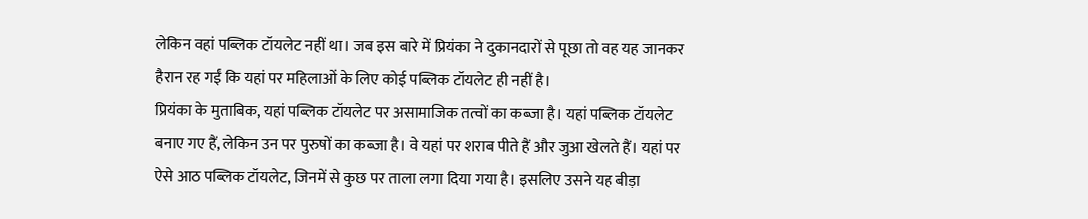लेकिन वहां पब्लिक टॉयलेट नहीं था। जब इस बारे में प्रियंका ने दुकानदारों से पूछा तो वह यह जानकर हैरान रह गईं कि यहां पर महिलाओं के लिए कोई पब्लिक टॉयलेट ही नहीं है।
प्रियंका के मुताबिक, यहां पब्लिक टॉयलेट पर असामाजिक तत्वों का कब्जा है। यहां पब्लिक टॉयलेट बनाए गए हैं, लेकिन उन पर पुरुषों का कब्जा है। वे यहां पर शराब पीते हैं और जुआ खेलते हैं। यहां पर ऐसे आठ पब्लिक टॉयलेट, जिनमें से कुछ पर ताला लगा दिया गया है। इसलिए उसने यह बीड़ा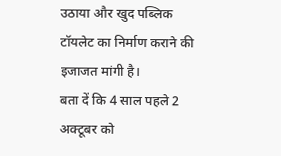उठाया और खुद पब्लिक टॉयलेट का निर्माण कराने की इजाजत मांगी है।
बता दें कि 4 साल पहले 2 अक्टूबर को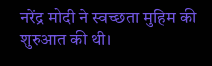नरेंद्र मोदी ने स्वच्छता मुहिम की शुरुआत की थी।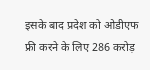इसके बाद प्रदेश को ओडीएफ फ्री करने के लिए 286 करोड़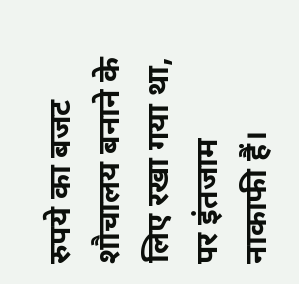रुपये का बजट शौचालय बनाने के लिए रखा गया था, पर इंतजाम नाकाफी हैं।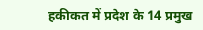हकीकत में प्रदेश के 14 प्रमुख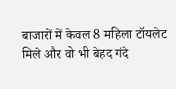बाजारों में केवल 8 महिला टॉयलेट मिले और वो भी बेहद गंदे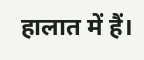हालात में हैं।